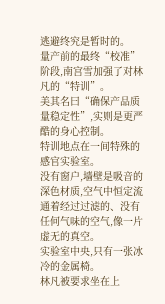逃避终究是暂时的。
量产前的最终“校准”阶段,南宫雪加强了对林凡的“特训”。
美其名曰“确保产品质量稳定性”,实则是更严酷的身心控制。
特训地点在一间特殊的感官实验室。
没有窗户,墙壁是吸音的深色材质,空气中恒定流通着经过过滤的、没有任何气味的空气,像一片虚无的真空。
实验室中央,只有一张冰冷的金属椅。
林凡被要求坐在上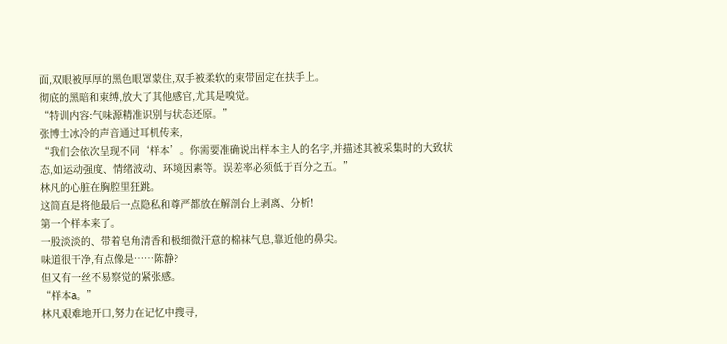面,双眼被厚厚的黑色眼罩蒙住,双手被柔软的束带固定在扶手上。
彻底的黑暗和束缚,放大了其他感官,尤其是嗅觉。
“特训内容:气味源精准识别与状态还原。”
张博士冰冷的声音通过耳机传来,
“我们会依次呈现不同‘样本’。你需要准确说出样本主人的名字,并描述其被采集时的大致状态,如运动强度、情绪波动、环境因素等。误差率必须低于百分之五。”
林凡的心脏在胸腔里狂跳。
这简直是将他最后一点隐私和尊严都放在解剖台上剥离、分析!
第一个样本来了。
一股淡淡的、带着皂角清香和极细微汗意的棉袜气息,靠近他的鼻尖。
味道很干净,有点像是……陈静?
但又有一丝不易察觉的紧张感。
“样本a。”
林凡艰难地开口,努力在记忆中搜寻,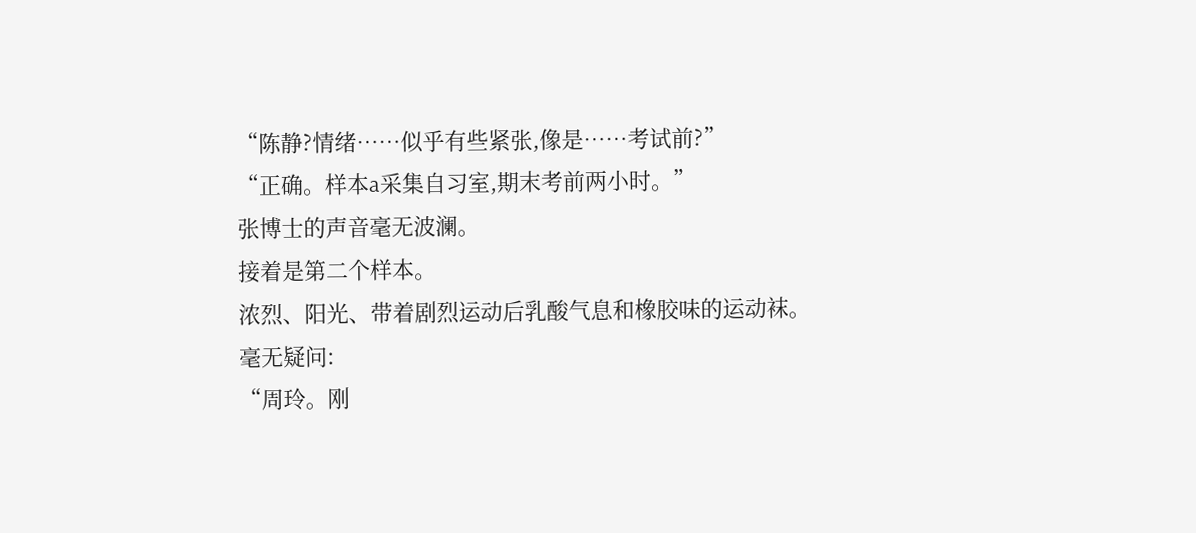“陈静?情绪……似乎有些紧张,像是……考试前?”
“正确。样本a采集自习室,期末考前两小时。”
张博士的声音毫无波澜。
接着是第二个样本。
浓烈、阳光、带着剧烈运动后乳酸气息和橡胶味的运动袜。
毫无疑问:
“周玲。刚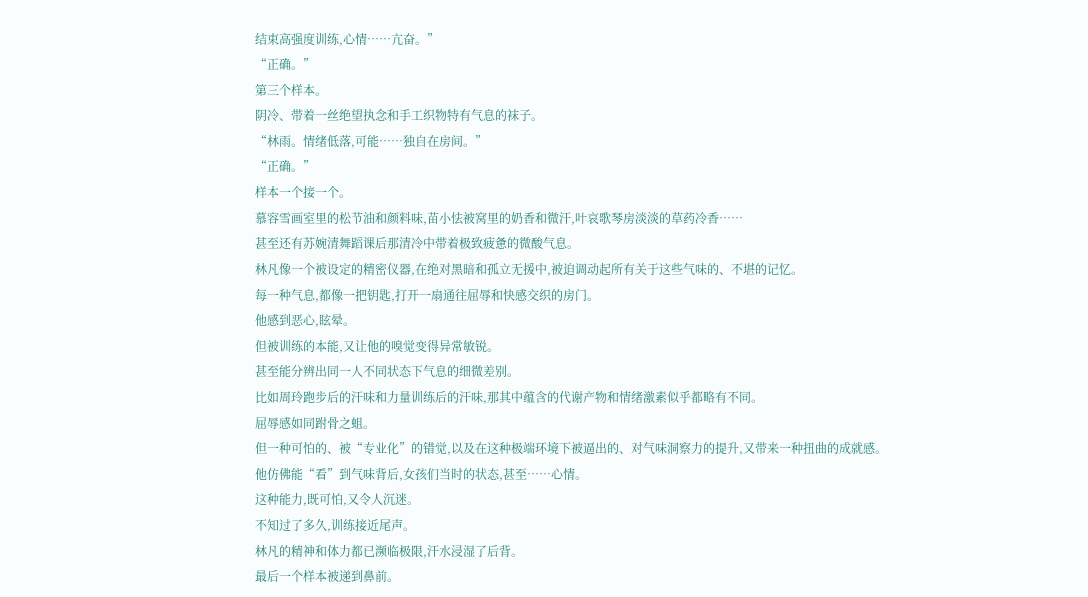结束高强度训练,心情……亢奋。”
“正确。”
第三个样本。
阴冷、带着一丝绝望执念和手工织物特有气息的袜子。
“林雨。情绪低落,可能……独自在房间。”
“正确。”
样本一个接一个。
慕容雪画室里的松节油和颜料味,苗小怯被窝里的奶香和微汗,叶哀歌琴房淡淡的草药冷香……
甚至还有苏婉清舞蹈课后那清冷中带着极致疲惫的微酸气息。
林凡像一个被设定的精密仪器,在绝对黑暗和孤立无援中,被迫调动起所有关于这些气味的、不堪的记忆。
每一种气息,都像一把钥匙,打开一扇通往屈辱和快感交织的房门。
他感到恶心,眩晕。
但被训练的本能,又让他的嗅觉变得异常敏锐。
甚至能分辨出同一人不同状态下气息的细微差别。
比如周玲跑步后的汗味和力量训练后的汗味,那其中蕴含的代谢产物和情绪激素似乎都略有不同。
屈辱感如同跗骨之蛆。
但一种可怕的、被“专业化”的错觉,以及在这种极端环境下被逼出的、对气味洞察力的提升,又带来一种扭曲的成就感。
他仿佛能“看”到气味背后,女孩们当时的状态,甚至……心情。
这种能力,既可怕,又令人沉迷。
不知过了多久,训练接近尾声。
林凡的精神和体力都已濒临极限,汗水浸湿了后背。
最后一个样本被递到鼻前。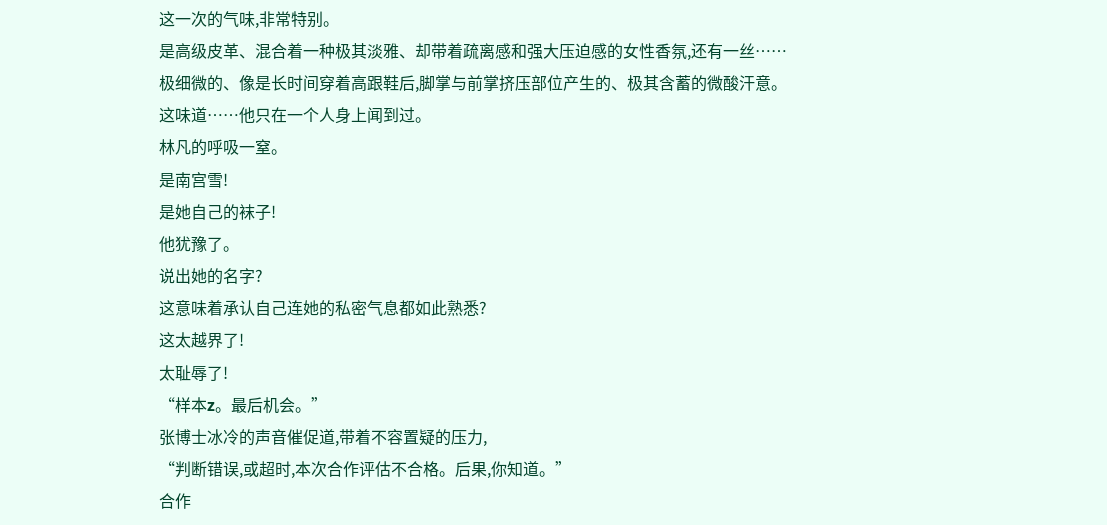这一次的气味,非常特别。
是高级皮革、混合着一种极其淡雅、却带着疏离感和强大压迫感的女性香氛,还有一丝……
极细微的、像是长时间穿着高跟鞋后,脚掌与前掌挤压部位产生的、极其含蓄的微酸汗意。
这味道……他只在一个人身上闻到过。
林凡的呼吸一窒。
是南宫雪!
是她自己的袜子!
他犹豫了。
说出她的名字?
这意味着承认自己连她的私密气息都如此熟悉?
这太越界了!
太耻辱了!
“样本z。最后机会。”
张博士冰冷的声音催促道,带着不容置疑的压力,
“判断错误,或超时,本次合作评估不合格。后果,你知道。”
合作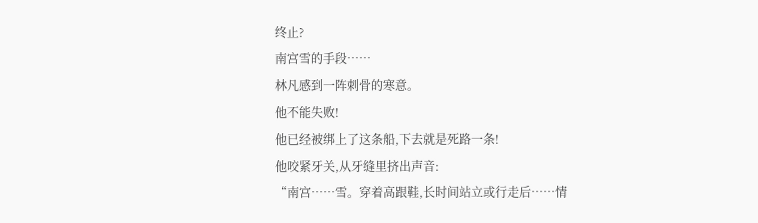终止?
南宫雪的手段……
林凡感到一阵刺骨的寒意。
他不能失败!
他已经被绑上了这条船,下去就是死路一条!
他咬紧牙关,从牙缝里挤出声音:
“南宫……雪。穿着高跟鞋,长时间站立或行走后……情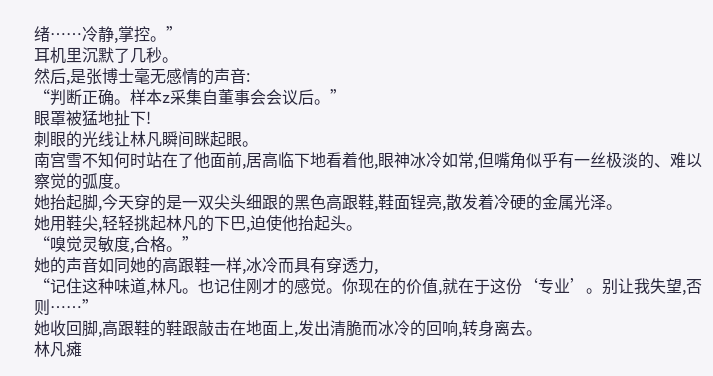绪……冷静,掌控。”
耳机里沉默了几秒。
然后,是张博士毫无感情的声音:
“判断正确。样本z采集自董事会会议后。”
眼罩被猛地扯下!
刺眼的光线让林凡瞬间眯起眼。
南宫雪不知何时站在了他面前,居高临下地看着他,眼神冰冷如常,但嘴角似乎有一丝极淡的、难以察觉的弧度。
她抬起脚,今天穿的是一双尖头细跟的黑色高跟鞋,鞋面锃亮,散发着冷硬的金属光泽。
她用鞋尖,轻轻挑起林凡的下巴,迫使他抬起头。
“嗅觉灵敏度,合格。”
她的声音如同她的高跟鞋一样,冰冷而具有穿透力,
“记住这种味道,林凡。也记住刚才的感觉。你现在的价值,就在于这份‘专业’。别让我失望,否则……”
她收回脚,高跟鞋的鞋跟敲击在地面上,发出清脆而冰冷的回响,转身离去。
林凡瘫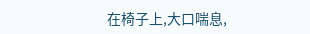在椅子上,大口喘息,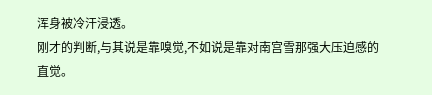浑身被冷汗浸透。
刚才的判断,与其说是靠嗅觉,不如说是靠对南宫雪那强大压迫感的直觉。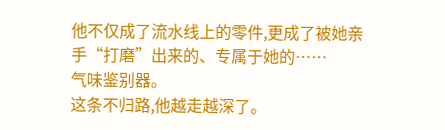他不仅成了流水线上的零件,更成了被她亲手“打磨”出来的、专属于她的……
气味鉴别器。
这条不归路,他越走越深了。